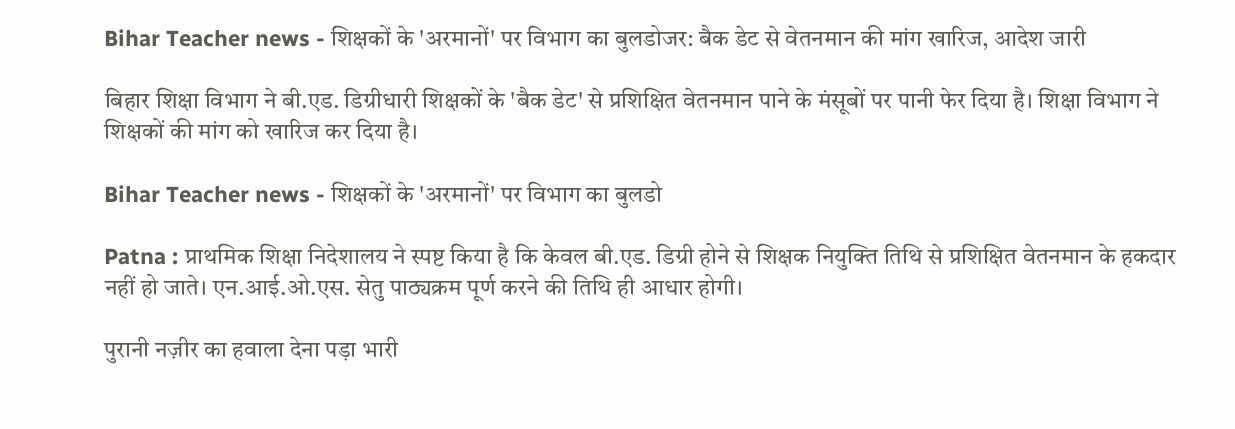Bihar Teacher news - शिक्षकों के 'अरमानों' पर विभाग का बुलडोजर: बैक डेट से वेतनमान की मांग खारिज, आदेश जारी

बिहार शिक्षा विभाग ने बी.एड. डिग्रीधारी शिक्षकों के 'बैक डेट' से प्रशिक्षित वेतनमान पाने के मंसूबों पर पानी फेर दिया है। शिक्षा विभाग ने शिक्षकों की मांग को खारिज कर दिया है।

Bihar Teacher news - शिक्षकों के 'अरमानों' पर विभाग का बुलडो

Patna : प्राथमिक शिक्षा निदेशालय ने स्पष्ट किया है कि केवल बी.एड. डिग्री होने से शिक्षक नियुक्ति तिथि से प्रशिक्षित वेतनमान के हकदार नहीं हो जाते। एन.आई.ओ.एस. सेतु पाठ्यक्रम पूर्ण करने की तिथि ही आधार होगी।

पुरानी नज़ीर का हवाला देना पड़ा भारी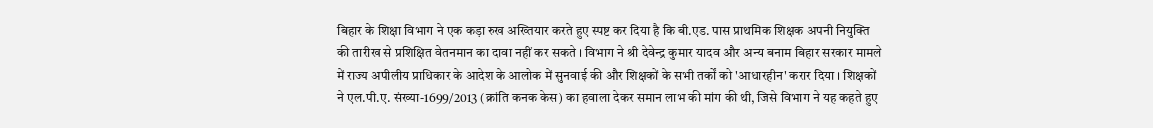बिहार के शिक्षा विभाग ने एक कड़ा रुख अख्तियार करते हुए स्पष्ट कर दिया है कि बी.एड. पास प्राथमिक शिक्षक अपनी नियुक्ति की तारीख से प्रशिक्षित वेतनमान का दावा नहीं कर सकते । विभाग ने श्री देवेन्द्र कुमार यादव और अन्य बनाम बिहार सरकार मामले में राज्य अपीलीय प्राधिकार के आदेश के आलोक में सुनवाई की और शिक्षकों के सभी तर्कों को 'आधारहीन' करार दिया । शिक्षकों ने एल.पी.ए. संख्या-1699/2013 (क्रांति कनक केस) का हवाला देकर समान लाभ की मांग की थी, जिसे विभाग ने यह कहते हुए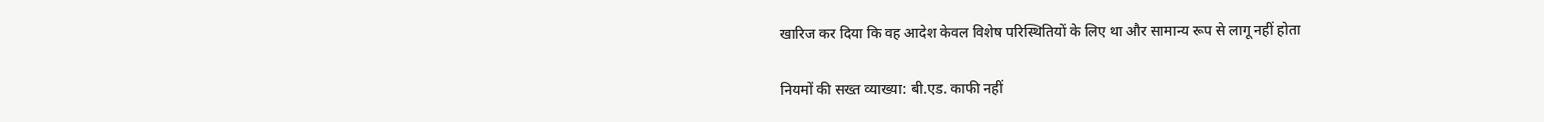खारिज कर दिया कि वह आदेश केवल विशेष परिस्थितियों के लिए था और सामान्य रूप से लागू नहीं होता

नियमों की सख्त व्याख्या: बी.एड. काफी नहीं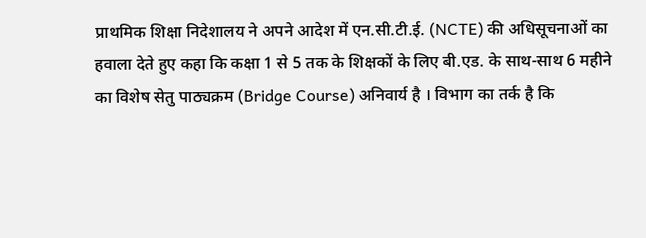प्राथमिक शिक्षा निदेशालय ने अपने आदेश में एन.सी.टी.ई. (NCTE) की अधिसूचनाओं का हवाला देते हुए कहा कि कक्षा 1 से 5 तक के शिक्षकों के लिए बी.एड. के साथ-साथ 6 महीने का विशेष सेतु पाठ्यक्रम (Bridge Course) अनिवार्य है । विभाग का तर्क है कि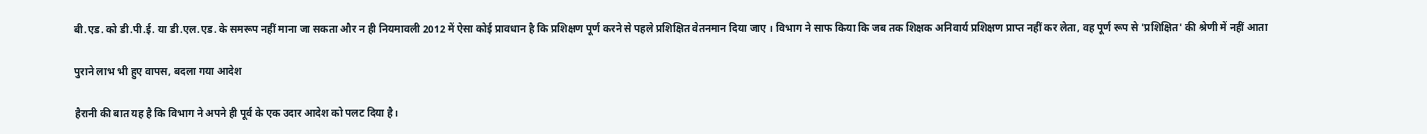बी.एड. को डी.पी.ई. या डी.एल.एड. के समरूप नहीं माना जा सकता और न ही नियमावली 2012 में ऐसा कोई प्रावधान है कि प्रशिक्षण पूर्ण करने से पहले प्रशिक्षित वेतनमान दिया जाए । विभाग ने साफ किया कि जब तक शिक्षक अनिवार्य प्रशिक्षण प्राप्त नहीं कर लेता, वह पूर्ण रूप से 'प्रशिक्षित' की श्रेणी में नहीं आता

पुराने लाभ भी हुए वापस, बदला गया आदेश

हैरानी की बात यह है कि विभाग ने अपने ही पूर्व के एक उदार आदेश को पलट दिया है।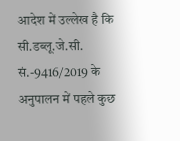आदेश में उल्लेख है कि सी.डब्लू.जे.सी. सं.-9416/2019 के अनुपालन में पहले कुछ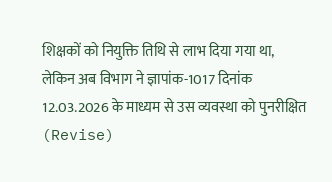शिक्षकों को नियुक्ति तिथि से लाभ दिया गया था, लेकिन अब विभाग ने ज्ञापांक-1017 दिनांक 12.03.2026 के माध्यम से उस व्यवस्था को पुनरीक्षित (Revise)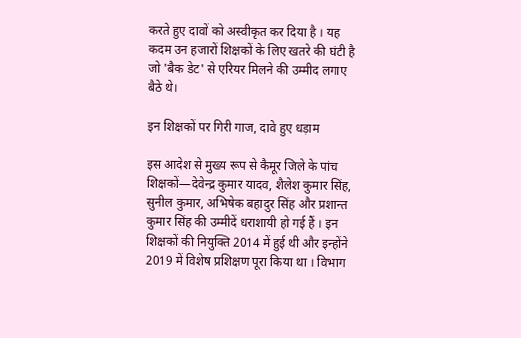करते हुए दावों को अस्वीकृत कर दिया है । यह कदम उन हजारों शिक्षकों के लिए खतरे की घंटी है जो 'बैक डेट' से एरियर मिलने की उम्मीद लगाए बैठे थे।

इन शिक्षकों पर गिरी गाज, दावे हुए धड़ाम

इस आदेश से मुख्य रूप से कैमूर जिले के पांच शिक्षकों—देवेन्द्र कुमार यादव, शैलेश कुमार सिंह, सुनील कुमार, अभिषेक बहादुर सिंह और प्रशान्त कुमार सिंह की उम्मीदें धराशायी हो गई हैं । इन शिक्षकों की नियुक्ति 2014 में हुई थी और इन्होंने 2019 में विशेष प्रशिक्षण पूरा किया था । विभाग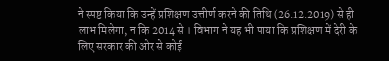ने स्पष्ट किया कि उन्हें प्रशिक्षण उत्तीर्ण करने की तिथि (26.12.2019) से ही लाभ मिलेगा, न कि 2014 से । विभाग ने यह भी पाया कि प्रशिक्षण में देरी के लिए सरकार की ओर से कोई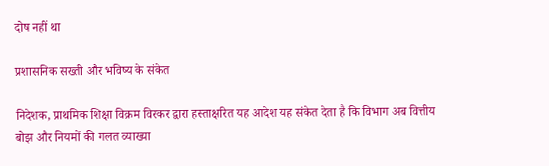दोष नहीं था

प्रशासनिक सख्ती और भविष्य के संकेत

निदेशक, प्राथमिक शिक्षा विक्रम विरकर द्वारा हस्ताक्षरित यह आदेश यह संकेत देता है कि विभाग अब वित्तीय बोझ और नियमों की गलत व्याख्या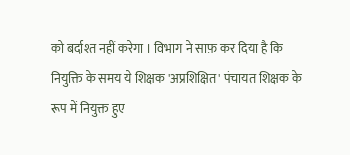को बर्दाश्त नहीं करेगा । विभाग ने साफ़ कर दिया है कि नियुक्ति के समय ये शिक्षक 'अप्रशिक्षित' पंचायत शिक्षक के रूप में नियुक्त हुए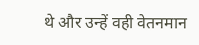थे और उन्हें वही वेतनमान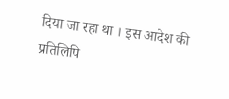दिया जा रहा था । इस आदेश की प्रतिलिपि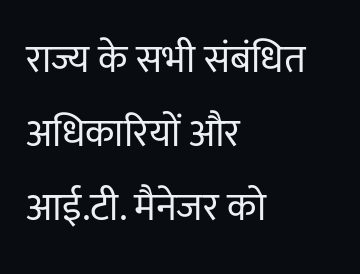राज्य के सभी संबंधित अधिकारियों और आई.टी. मैनेजर को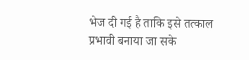भेज दी गई है ताकि इसे तत्काल प्रभावी बनाया जा सके